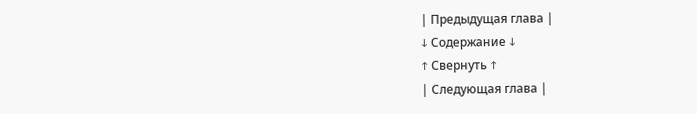| Предыдущая глава |
↓ Содержание ↓
↑ Свернуть ↑
| Следующая глава |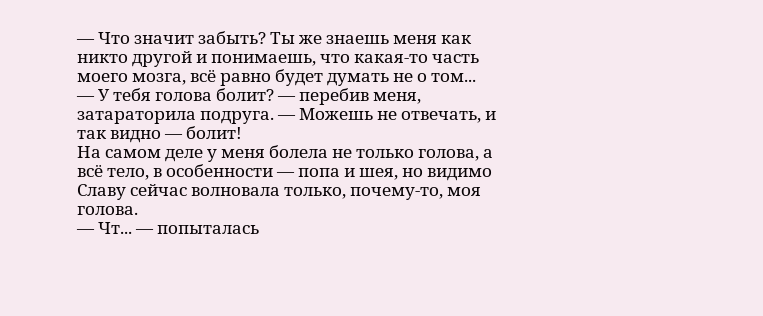— Что значит забыть? Ты же знаешь меня как никто другой и понимаешь, что какая-то часть моего мозга, всё равно будет думать не о том...
— У тебя голова болит? — перебив меня, затараторила подруга. — Можешь не отвечать, и так видно — болит!
На самом деле у меня болела не только голова, а всё тело, в особенности — попа и шея, но видимо Славу сейчас волновала только, почему-то, моя голова.
— Чт... — попыталась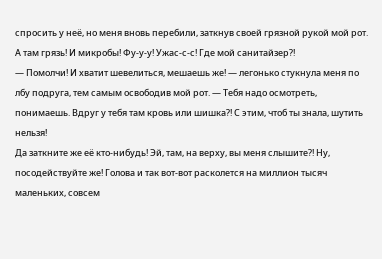спросить у неё, но меня вновь перебили, заткнув своей грязной рукой мой рот. А там грязь! И микробы! Фу-у-у! Ужас-с-с! Где мой санитайзер?!
— Помолчи! И хватит шевелиться, мешаешь же! — легонько стукнула меня по лбу подруга, тем самым освободив мой рот. — Тебя надо осмотреть, понимаешь. Вдруг у тебя там кровь или шишка?! С этим, чтоб ты знала, шутить нельзя!
Да заткните же её кто-нибудь! Эй, там, на верху, вы меня слышите?! Ну, посодействуйте же! Голова и так вот-вот расколется на миллион тысяч маленьких, совсем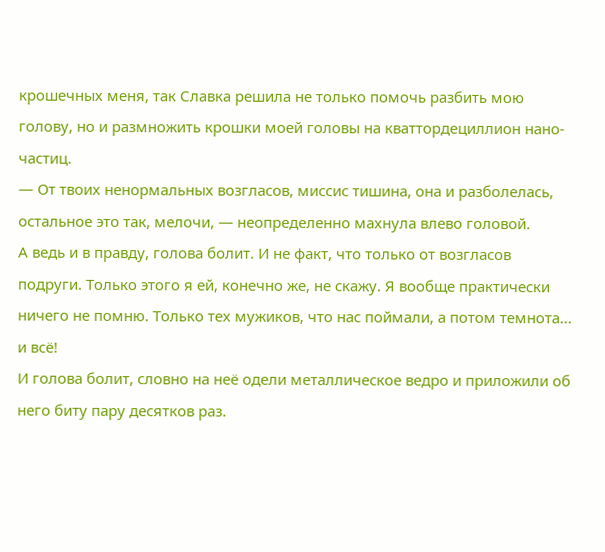крошечных меня, так Славка решила не только помочь разбить мою голову, но и размножить крошки моей головы на кваттордециллион нано-частиц.
— От твоих ненормальных возгласов, миссис тишина, она и разболелась, остальное это так, мелочи, — неопределенно махнула влево головой.
А ведь и в правду, голова болит. И не факт, что только от возгласов подруги. Только этого я ей, конечно же, не скажу. Я вообще практически ничего не помню. Только тех мужиков, что нас поймали, а потом темнота... и всё!
И голова болит, словно на неё одели металлическое ведро и приложили об него биту пару десятков раз.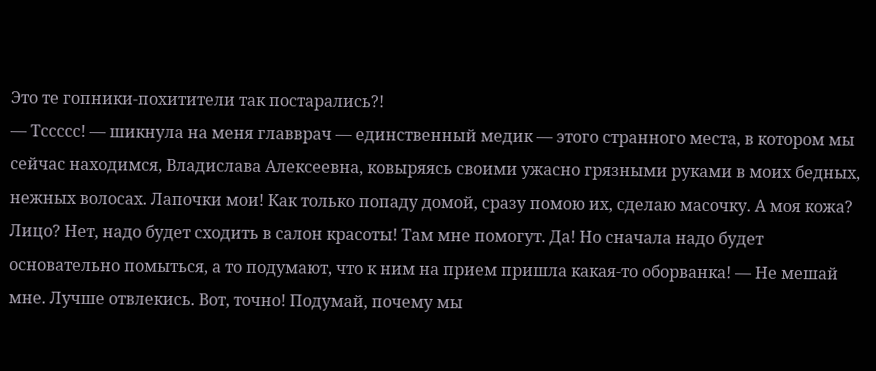Это те гопники-похитители так постарались?!
— Тссссс! — шикнула на меня главврач — единственный медик — этого странного места, в котором мы сейчас находимся, Владислава Алексеевна, ковыряясь своими ужасно грязными руками в моих бедных, нежных волосах. Лапочки мои! Как только попаду домой, сразу помою их, сделаю масочку. А моя кожа? Лицо? Нет, надо будет сходить в салон красоты! Там мне помогут. Да! Но сначала надо будет основательно помыться, а то подумают, что к ним на прием пришла какая-то оборванка! — Не мешай мне. Лучше отвлекись. Вот, точно! Подумай, почему мы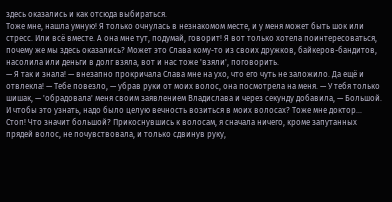здесь оказались и как отсюда выбираться.
Тоже мне, нашла умную! Я только очнулась в незнакомом месте, и у меня может быть шок или стресс. Или всё вместе. А она мне тут, подумай, говорит! Я вот только хотела поинтересоваться, почему же мы здесь оказались? Может это Слава кому-то из своих дружков, байкеров-бандитов, насолила или деньги в долг взяла, вот и нас тоже 'взяли', поговорить.
— Я так и знала! — внезапно прокричала Слава мне на ухо, что его чуть не заложило. Да ещё и отвлекла! — Тебе повезло, — убрав руки от моих волос, она посмотрела на меня. — У тебя только шишак, — 'обрадовала' меня своим заявлением Владислава и через секунду добавила, — Большой.
И чтобы это узнать, надо было целую вечность возиться в моих волосах? Тоже мне доктор...
Стоп! Что значит большой? Прикоснувшись к волосам, я сначала ничего, кроме запутанных прядей волос, не почувствовала, и только сдвинув руку,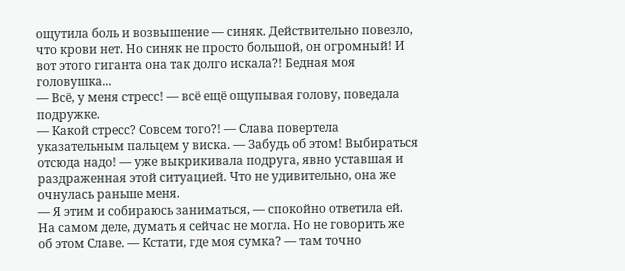ощутила боль и возвышение — синяк. Действительно повезло, что крови нет. Но синяк не просто большой, он огромный! И вот этого гиганта она так долго искала?! Бедная моя головушка...
— Всё, у меня стресс! — всё ещё ощупывая голову, поведала подружке.
— Какой стресс? Совсем того?! — Слава повертела указательным пальцем у виска. — Забудь об этом! Выбираться отсюда надо! — уже выкрикивала подруга, явно уставшая и раздраженная этой ситуацией. Что не удивительно, она же очнулась раньше меня.
— Я этим и собираюсь заниматься, — спокойно ответила ей. На самом деле, думать я сейчас не могла. Но не говорить же об этом Славе. — Кстати, где моя сумка? — там точно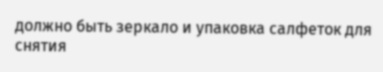должно быть зеркало и упаковка салфеток для снятия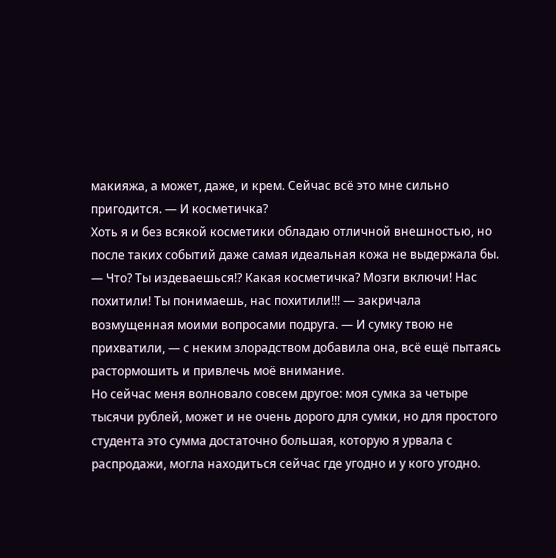макияжа, а может, даже, и крем. Сейчас всё это мне сильно пригодится. — И косметичка?
Хоть я и без всякой косметики обладаю отличной внешностью, но после таких событий даже самая идеальная кожа не выдержала бы.
— Что? Ты издеваешься!? Какая косметичка? Мозги включи! Нас похитили! Ты понимаешь, нас похитили!!! — закричала возмущенная моими вопросами подруга. — И сумку твою не прихватили, — с неким злорадством добавила она, всё ещё пытаясь растормошить и привлечь моё внимание.
Но сейчас меня волновало совсем другое: моя сумка за четыре тысячи рублей, может и не очень дорого для сумки, но для простого студента это сумма достаточно большая, которую я урвала с распродажи, могла находиться сейчас где угодно и у кого угодно.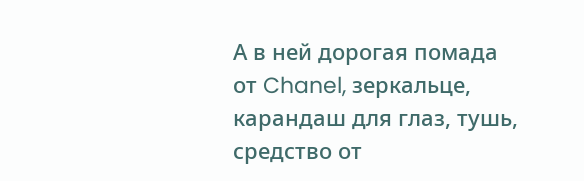А в ней дорогая помада от Chanel, зеркальце, карандаш для глаз, тушь, средство от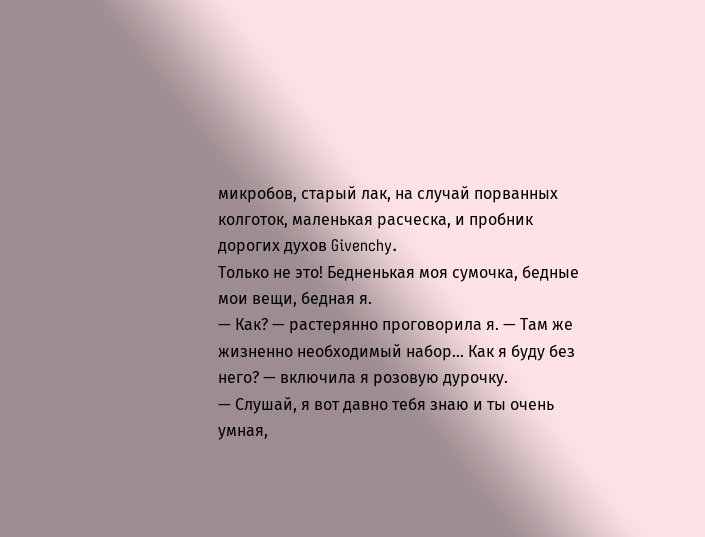микробов, старый лак, на случай порванных колготок, маленькая расческа, и пробник дорогих духов Givenchy.
Только не это! Бедненькая моя сумочка, бедные мои вещи, бедная я.
— Как? — растерянно проговорила я. — Там же жизненно необходимый набор... Как я буду без него? — включила я розовую дурочку.
— Слушай, я вот давно тебя знаю и ты очень умная,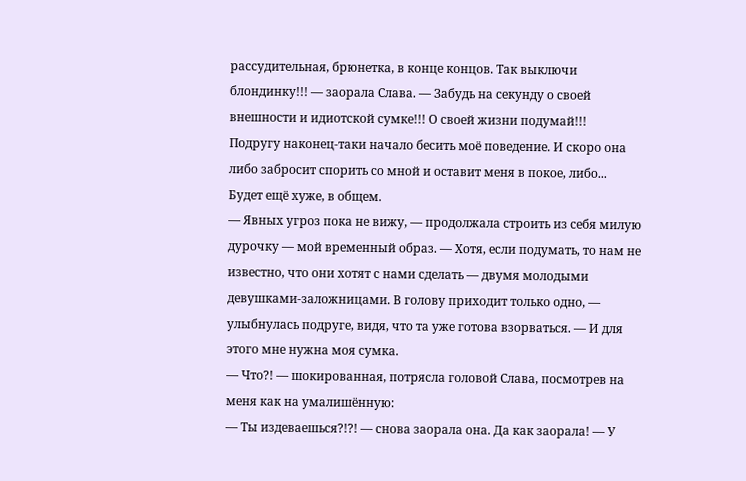рассудительная, брюнетка, в конце концов. Так выключи блондинку!!! — заорала Слава. — Забудь на секунду о своей внешности и идиотской сумке!!! О своей жизни подумай!!!
Подругу наконец-таки начало бесить моё поведение. И скоро она либо забросит спорить со мной и оставит меня в покое, либо... Будет ещё хуже, в общем.
— Явных угроз пока не вижу, — продолжала строить из себя милую дурочку — мой временный образ. — Хотя, если подумать, то нам не известно, что они хотят с нами сделать — двумя молодыми девушками-заложницами. В голову приходит только одно, — улыбнулась подруге, видя, что та уже готова взорваться. — И для этого мне нужна моя сумка.
— Что?! — шокированная, потрясла головой Слава, посмотрев на меня как на умалишённую:
— Ты издеваешься?!?! — снова заорала она. Да как заорала! — У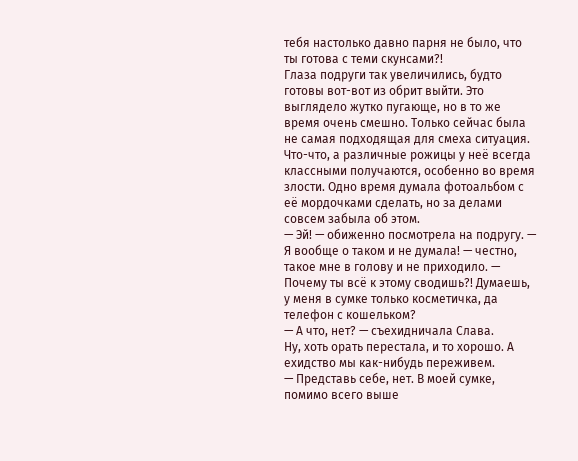тебя настолько давно парня не было, что ты готова с теми скунсами?!
Глаза подруги так увеличились, будто готовы вот-вот из обрит выйти. Это выглядело жутко пугающе, но в то же время очень смешно. Только сейчас была не самая подходящая для смеха ситуация.
Что-что, а различные рожицы у неё всегда классными получаются, особенно во время злости. Одно время думала фотоальбом с её мордочками сделать, но за делами совсем забыла об этом.
— Эй! — обиженно посмотрела на подругу. — Я вообще о таком и не думала! — честно, такое мне в голову и не приходило. — Почему ты всё к этому сводишь?! Думаешь, у меня в сумке только косметичка, да телефон с кошельком?
— А что, нет? — съехидничала Слава.
Ну, хоть орать перестала, и то хорошо. А ехидство мы как-нибудь переживем.
— Представь себе, нет. В моей сумке, помимо всего выше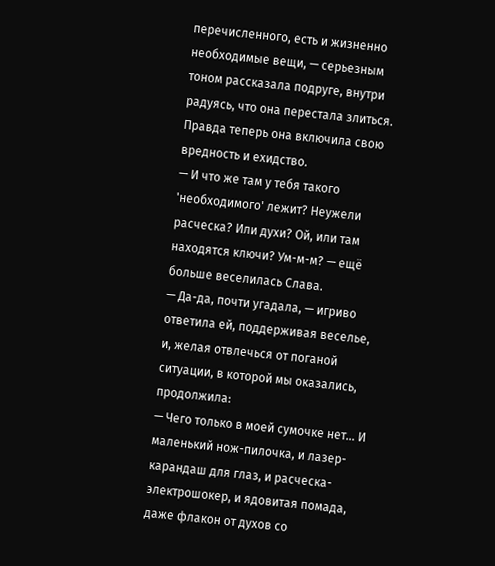перечисленного, есть и жизненно необходимые вещи, — серьезным тоном рассказала подруге, внутри радуясь, что она перестала злиться. Правда теперь она включила свою вредность и ехидство.
— И что же там у тебя такого 'необходимого' лежит? Неужели расческа? Или духи? Ой, или там находятся ключи? Ум-м-м? — ещё больше веселилась Слава.
— Да-да, почти угадала, — игриво ответила ей, поддерживая веселье, и, желая отвлечься от поганой ситуации, в которой мы оказались, продолжила:
— Чего только в моей сумочке нет... И маленький нож-пилочка, и лазер-карандаш для глаз, и расческа-электрошокер, и ядовитая помада, даже флакон от духов со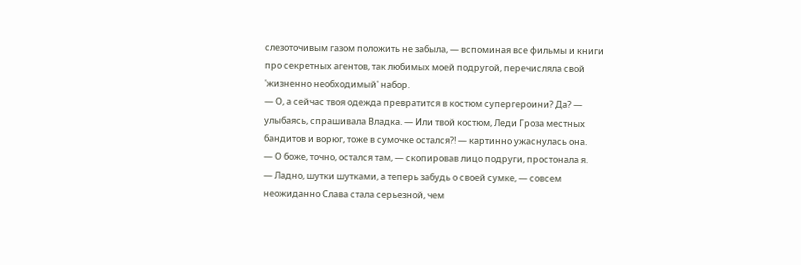слезоточивым газом положить не забыла, — вспоминая все фильмы и книги про секретных агентов, так любимых моей подругой, перечисляла свой 'жизненно необходимый' набор.
— О, а сейчас твоя одежда превратится в костюм супергероини? Да? — улыбаясь, спрашивала Владка. — Или твой костюм, Леди Гроза местных бандитов и ворюг, тоже в сумочке остался?! — картинно ужаснулась она.
— О боже, точно, остался там, — скопировав лицо подруги, простонала я.
— Ладно, шутки шутками, а теперь забудь о своей сумке, — совсем неожиданно Слава стала серьезной, чем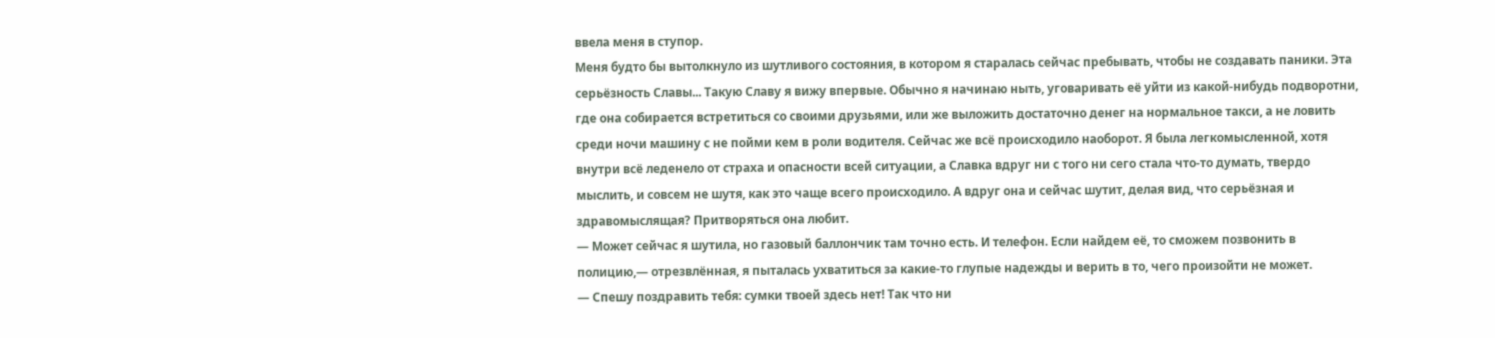ввела меня в ступор.
Меня будто бы вытолкнуло из шутливого состояния, в котором я старалась сейчас пребывать, чтобы не создавать паники. Эта серьёзность Славы... Такую Славу я вижу впервые. Обычно я начинаю ныть, уговаривать её уйти из какой-нибудь подворотни, где она собирается встретиться со своими друзьями, или же выложить достаточно денег на нормальное такси, а не ловить среди ночи машину с не пойми кем в роли водителя. Сейчас же всё происходило наоборот. Я была легкомысленной, хотя внутри всё леденело от страха и опасности всей ситуации, а Славка вдруг ни с того ни сего стала что-то думать, твердо мыслить, и совсем не шутя, как это чаще всего происходило. А вдруг она и сейчас шутит, делая вид, что серьёзная и здравомыслящая? Притворяться она любит.
— Может сейчас я шутила, но газовый баллончик там точно есть. И телефон. Если найдем её, то сможем позвонить в полицию,— отрезвлённая, я пыталась ухватиться за какие-то глупые надежды и верить в то, чего произойти не может.
— Спешу поздравить тебя: сумки твоей здесь нет! Так что ни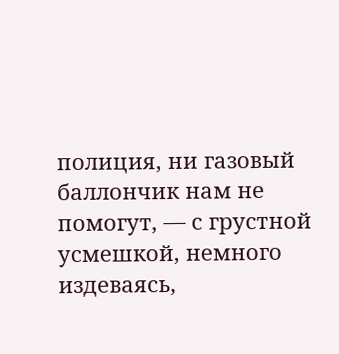полиция, ни газовый баллончик нам не помогут, — с грустной усмешкой, немного издеваясь,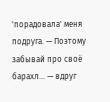'порадовала' меня подруга. — Поэтому забывай про своё барахл... — вдруг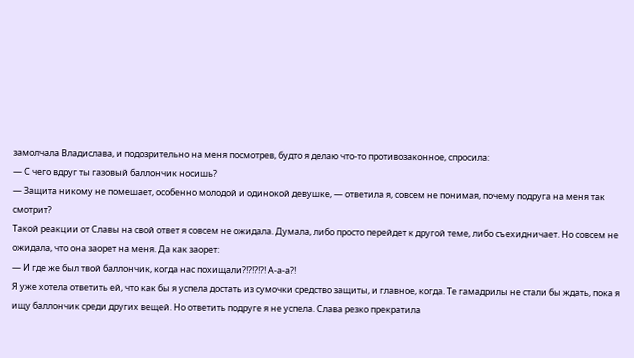замолчала Владислава, и подозрительно на меня посмотрев, будто я делаю что-то противозаконное, спросила:
— С чего вдруг ты газовый баллончик носишь?
— Защита никому не помешает, особенно молодой и одинокой девушке, — ответила я, совсем не понимая, почему подруга на меня так смотрит?
Такой реакции от Славы на свой ответ я совсем не ожидала. Думала, либо просто перейдет к другой теме, либо съехидничает. Но совсем не ожидала, что она заорет на меня. Да как заорет:
— И где же был твой баллончик, когда нас похищали?!?!?!?! А-а-а?!
Я уже хотела ответить ей, что как бы я успела достать из сумочки средство защиты, и главное, когда. Те гамадрилы не стали бы ждать, пока я ищу баллончик среди других вещей. Но ответить подруге я не успела. Слава резко прекратила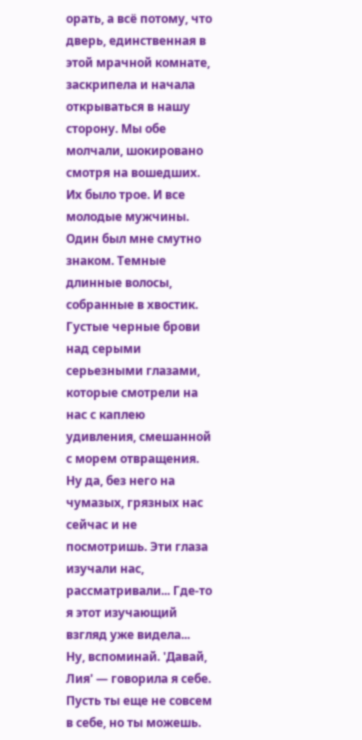орать, а всё потому, что дверь, единственная в этой мрачной комнате, заскрипела и начала открываться в нашу сторону. Мы обе молчали, шокировано смотря на вошедших.
Их было трое. И все молодые мужчины. Один был мне смутно знаком. Темные длинные волосы, собранные в хвостик. Густые черные брови над серыми серьезными глазами, которые смотрели на нас с каплею удивления, смешанной с морем отвращения. Ну да, без него на чумазых, грязных нас сейчас и не посмотришь. Эти глаза изучали нас, рассматривали... Где-то я этот изучающий взгляд уже видела...
Ну, вспоминай. 'Давай, Лия' — говорила я себе. Пусть ты еще не совсем в себе, но ты можешь.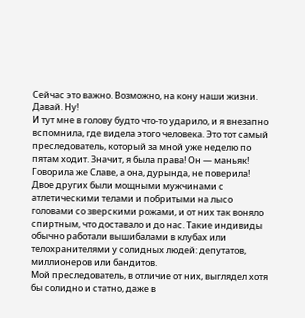Сейчас это важно. Возможно, на кону наши жизни. Давай. Ну!
И тут мне в голову будто что-то ударило, и я внезапно вспомнила, где видела этого человека. Это тот самый преследователь, который за мной уже неделю по пятам ходит. Значит, я была права! Он — маньяк! Говорила же Славе, а она, дурында, не поверила!
Двое других были мощными мужчинами с атлетическими телами и побритыми на лысо головами со зверскими рожами, и от них так воняло спиртным, что доставало и до нас. Такие индивиды обычно работали вышибалами в клубах или телохранителями у солидных людей: депутатов, миллионеров или бандитов.
Мой преследователь, в отличие от них, выглядел хотя бы солидно и статно, даже в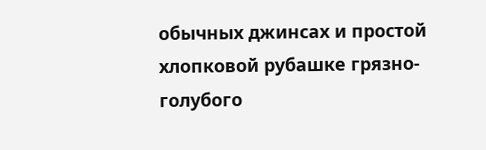обычных джинсах и простой хлопковой рубашке грязно-голубого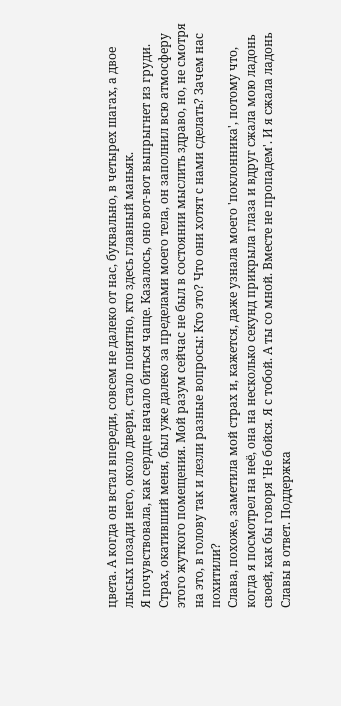цвета. А когда он встал впереди, совсем не далеко от нас, буквально, в четырех шагах, а двое лысых позади него, около двери, стало понятно, кто здесь главный маньяк.
Я почувствовала, как сердце начало биться чаще. Казалось, оно вот-вот выпрыгнет из груди. Страх, окативший меня, был уже далеко за пределами моего тела, он заполнил всю атмосферу этого жуткого помещения. Мой разум сейчас не был в состоянии мыслить здраво, но, не смотря на это, в голову так и лезли разные вопросы: Кто это? Что они хотят с нами сделать? Зачем нас похитили?
Слава, похоже, заметила мой страх и, кажется, даже узнала моего 'поклонника', потому что, когда я посмотрел на неё, она на несколько секунд прикрыла глаза и вдруг сжала мою ладонь своей, как бы говоря 'Не бойся. Я с тобой. А ты со мной. Вместе не пропадем'. И я сжала ладонь Славы в ответ. Поддержка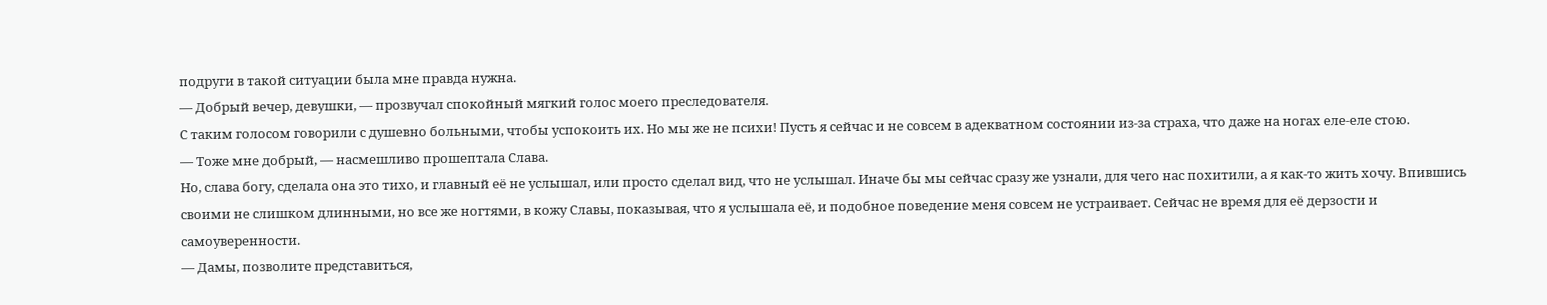подруги в такой ситуации была мне правда нужна.
— Добрый вечер, девушки, — прозвучал спокойный мягкий голос моего преследователя.
С таким голосом говорили с душевно больными, чтобы успокоить их. Но мы же не психи! Пусть я сейчас и не совсем в адекватном состоянии из-за страха, что даже на ногах еле-еле стою.
— Тоже мне добрый, — насмешливо прошептала Слава.
Но, слава богу, сделала она это тихо, и главный её не услышал, или просто сделал вид, что не услышал. Иначе бы мы сейчас сразу же узнали, для чего нас похитили, а я как-то жить хочу. Впившись своими не слишком длинными, но все же ногтями, в кожу Славы, показывая, что я услышала её, и подобное поведение меня совсем не устраивает. Сейчас не время для её дерзости и самоуверенности.
— Дамы, позволите представиться,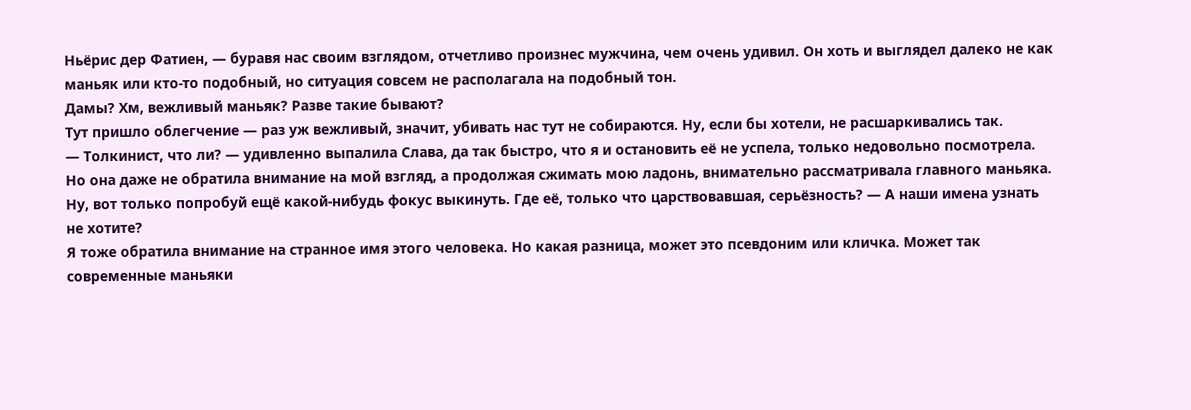Ньёрис дер Фатиен, — буравя нас своим взглядом, отчетливо произнес мужчина, чем очень удивил. Он хоть и выглядел далеко не как маньяк или кто-то подобный, но ситуация совсем не располагала на подобный тон.
Дамы? Хм, вежливый маньяк? Разве такие бывают?
Тут пришло облегчение — раз уж вежливый, значит, убивать нас тут не собираются. Ну, если бы хотели, не расшаркивались так.
— Толкинист, что ли? — удивленно выпалила Слава, да так быстро, что я и остановить её не успела, только недовольно посмотрела. Но она даже не обратила внимание на мой взгляд, а продолжая сжимать мою ладонь, внимательно рассматривала главного маньяка. Ну, вот только попробуй ещё какой-нибудь фокус выкинуть. Где её, только что царствовавшая, серьёзность? — А наши имена узнать не хотите?
Я тоже обратила внимание на странное имя этого человека. Но какая разница, может это псевдоним или кличка. Может так современные маньяки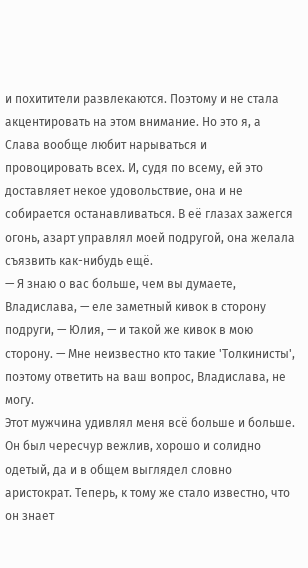и похитители развлекаются. Поэтому и не стала акцентировать на этом внимание. Но это я, а Слава вообще любит нарываться и провоцировать всех. И, судя по всему, ей это доставляет некое удовольствие, она и не собирается останавливаться. В её глазах зажегся огонь, азарт управлял моей подругой, она желала съязвить как-нибудь ещё.
— Я знаю о вас больше, чем вы думаете, Владислава, — еле заметный кивок в сторону подруги, — Юлия, — и такой же кивок в мою сторону. — Мне неизвестно кто такие 'Толкинисты', поэтому ответить на ваш вопрос, Владислава, не могу.
Этот мужчина удивлял меня всё больше и больше. Он был чересчур вежлив, хорошо и солидно одетый, да и в общем выглядел словно аристократ. Теперь, к тому же стало известно, что он знает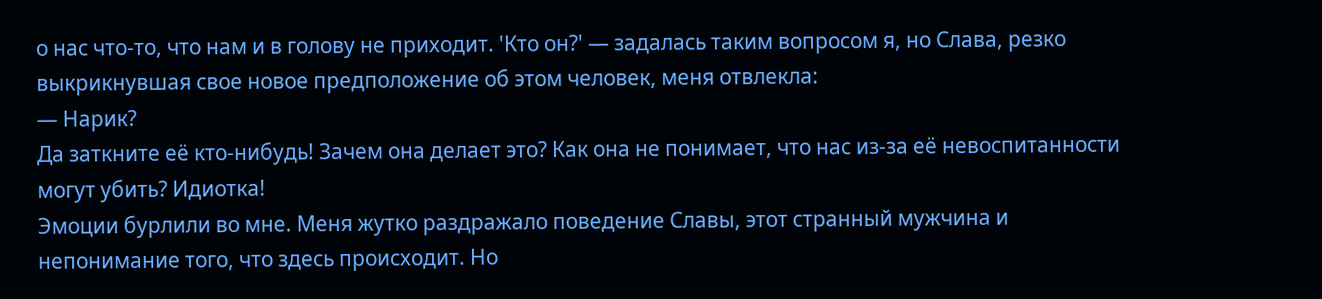о нас что-то, что нам и в голову не приходит. 'Кто он?' — задалась таким вопросом я, но Слава, резко выкрикнувшая свое новое предположение об этом человек, меня отвлекла:
— Нарик?
Да заткните её кто-нибудь! Зачем она делает это? Как она не понимает, что нас из-за её невоспитанности могут убить? Идиотка!
Эмоции бурлили во мне. Меня жутко раздражало поведение Славы, этот странный мужчина и непонимание того, что здесь происходит. Но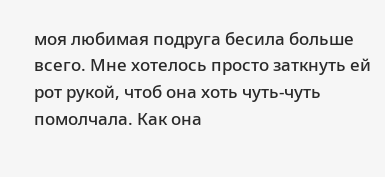моя любимая подруга бесила больше всего. Мне хотелось просто заткнуть ей рот рукой, чтоб она хоть чуть-чуть помолчала. Как она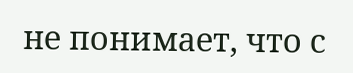не понимает, что с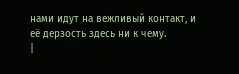нами идут на вежливый контакт, и её дерзость здесь ни к чему.
|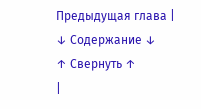Предыдущая глава |
↓ Содержание ↓
↑ Свернуть ↑
|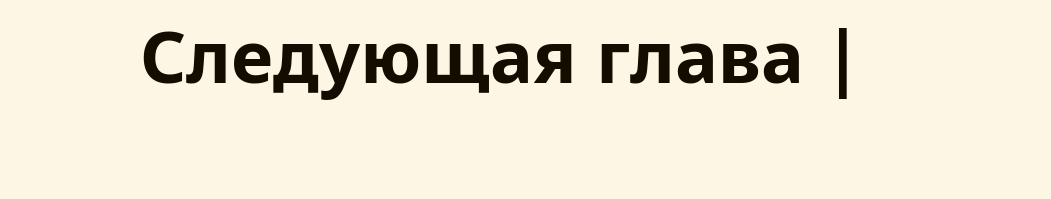Следующая глава |